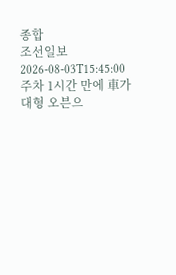종합
조선일보
2026-08-03T15:45:00
주차 1시간 만에 車가 대형 오븐으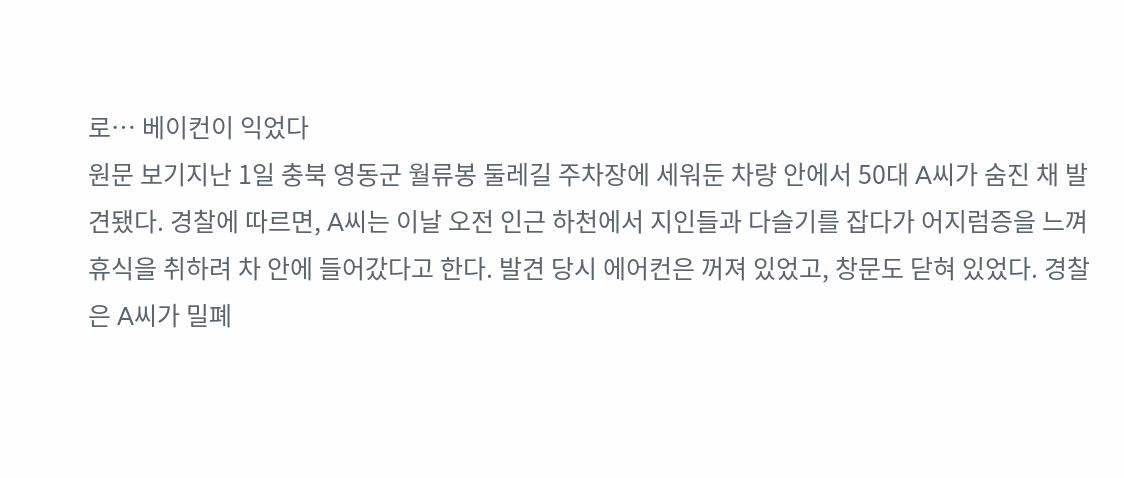로… 베이컨이 익었다
원문 보기지난 1일 충북 영동군 월류봉 둘레길 주차장에 세워둔 차량 안에서 50대 A씨가 숨진 채 발견됐다. 경찰에 따르면, A씨는 이날 오전 인근 하천에서 지인들과 다슬기를 잡다가 어지럼증을 느껴 휴식을 취하려 차 안에 들어갔다고 한다. 발견 당시 에어컨은 꺼져 있었고, 창문도 닫혀 있었다. 경찰은 A씨가 밀폐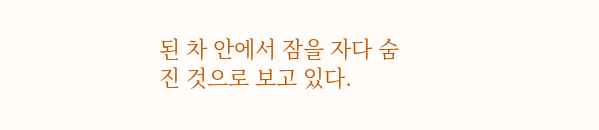된 차 안에서 잠을 자다 숨진 것으로 보고 있다.